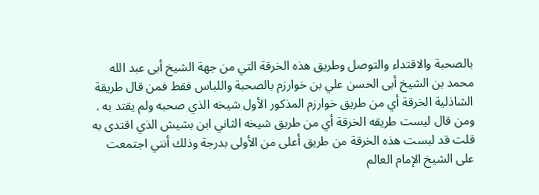بالصحبة والاقتداء والتوصل وطريق هذه الخرقة التي من جهة الشيخ أبى عبد الله محمد بن الشيخ أبى الحسن علي بن خوارزم بالصحبة واللباس فقط فمن قال طريقة الشاذلية الخرقة أي من طريق خوارزم المذكور الأول شيخه الذي صحبه ولم يقتد به .
ومن قال ليست طريقه الخرقة أي من طريق شيخه الثاني ابن بشيش الذي اقتدى به قلت قد لبست هذه الخرقة من طريق أعلى من الأولى بدرجة وذلك أنني اجتمعت على الشيخ الإمام العالم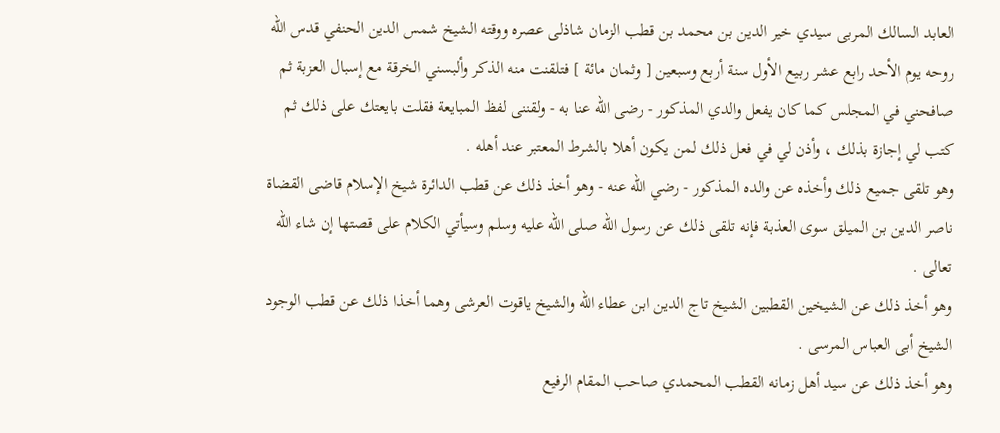العابد السالك المربى سيدي خير الدين بن محمد بن قطب الزمان شاذلى عصره ووقته الشيخ شمس الدين الحنفي قدس الله روحه يوم الأحد رابع عشر ربيع الأول سنة أربع وسبعين [ وثمان مائة ] فتلقنت منه الذكر وألبسني الخرقة مع إسبال العزبة ثم صافحني في المجلس كما كان يفعل والدي المذكور - رضى الله عنا به - ولقننى لفظ المبايعة فقلت بايعتك على ذلك ثم كتب لي إجازة بذلك ، وأذن لي في فعل ذلك لمن يكون أهلا بالشرط المعتبر عند أهله .
وهو تلقى جميع ذلك وأخذه عن والده المذكور - رضي الله عنه - وهو أخذ ذلك عن قطب الدائرة شيخ الإسلام قاضى القضاة ناصر الدين بن الميلق سوى العذبة فإنه تلقى ذلك عن رسول الله صلى اللّه عليه وسلم وسيأتي الكلام على قصتها إن شاء الله تعالى .
وهو أخذ ذلك عن الشيخين القطبين الشيخ تاج الدين ابن عطاء الله والشيخ ياقوت العرشى وهما أخذا ذلك عن قطب الوجود الشيخ أبى العباس المرسى .
وهو أخذ ذلك عن سيد أهل زمانه القطب المحمدي صاحب المقام الرفيع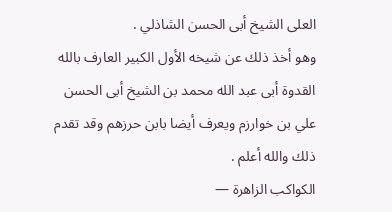العلى الشيخ أبى الحسن الشاذلي .
وهو أخذ ذلك عن شيخه الأول الكبير العارف بالله القدوة أبى عبد الله محمد بن الشيخ أبى الحسن علي بن خوارزم ويعرف أيضا بابن حرزهم وقد تقدم ذلك والله أعلم .
الكواكب الزاهرة —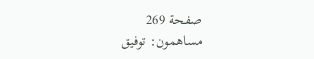صفحة 269
مساهمون: توفيق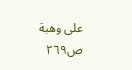على وهبة
ص٢٦٩